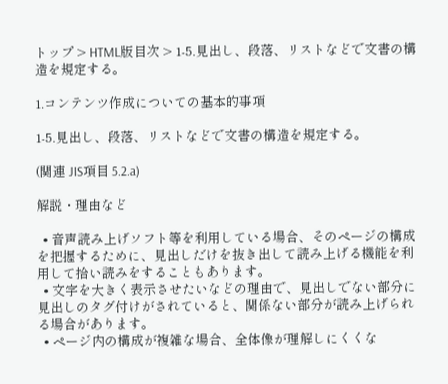トップ > HTML版目次 > 1-5.見出し、段落、リストなどで文書の構造を規定する。

1.コンテンツ作成についての基本的事項

1-5.見出し、段落、リストなどで文書の構造を規定する。

(関連 JIS項目 5.2.a)

解説・理由など

  • 音声読み上げソフト等を利用している場合、そのページの構成を把握するために、見出しだけを抜き出して読み上げる機能を利用して拾い読みをすることもあります。
  • 文字を大きく表示させたいなどの理由で、見出しでない部分に見出しのタグ付けがされていると、関係ない部分が読み上げられる場合があります。
  • ページ内の構成が複雑な場合、全体像が理解しにくくな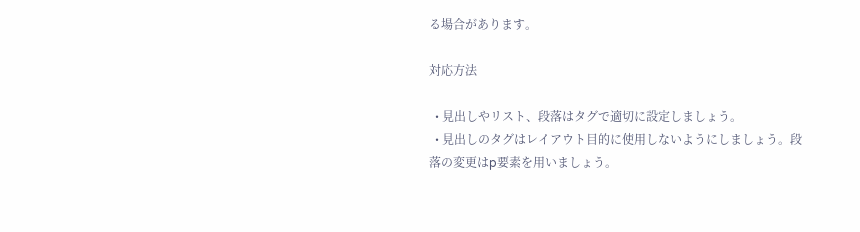る場合があります。

対応方法

  • 見出しやリスト、段落はタグで適切に設定しましょう。
  • 見出しのタグはレイアウト目的に使用しないようにしましょう。段落の変更はp要素を用いましょう。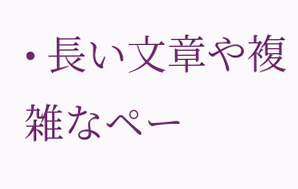• 長い文章や複雑なペー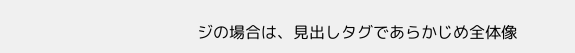ジの場合は、見出しタグであらかじめ全体像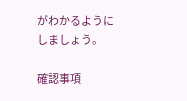がわかるようにしましょう。

確認事項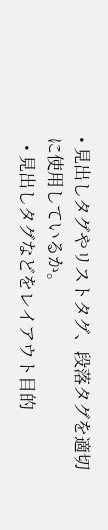• 見出しタグやリストタグ、段落タグを適切に使用しているか。
  • 見出しタグなどをレイアウト目的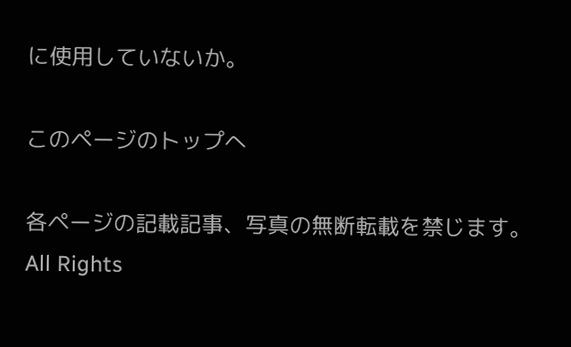に使用していないか。

このページのトップへ

各ページの記載記事、写真の無断転載を禁じます。
All Rights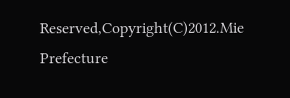Reserved,Copyright(C)2012.Mie Prefecture